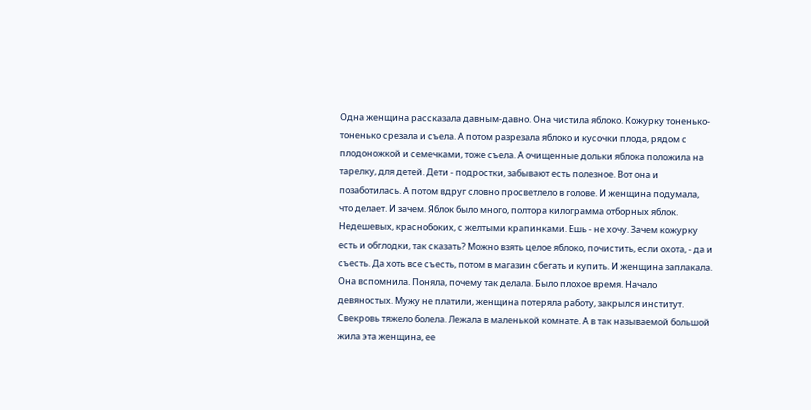Одна женщина рассказала давным-давно. Она чистила яблоко. Кожурку тоненько-тоненько срезала и съела. А потом разрезала яблоко и кусочки плода, рядом с плодоножкой и семечками, тоже съела. А очищенные дольки яблока положила на тарелку, для детей. Дети - подростки, забывают есть полезное. Вот она и позаботилась. А потом вдруг словно просветлело в голове. И женщина подумала, что делает. И зачем. Яблок было много, полтора килограмма отборных яблок. Недешевых, краснобоких, с желтыми крапинками. Ешь - не хочу. Зачем кожурку есть и обглодки, так сказать? Можно взять целое яблоко, почистить, если охота, - да и съесть. Да хоть все съесть, потом в магазин сбегать и купить. И женщина заплакала. Она вспомнила. Поняла, почему так делала. Было плохое время. Начало девяностых. Мужу не платили, женщина потеряла работу, закрылся институт. Свекровь тяжело болела. Лежала в маленькой комнате. А в так называемой большой жила эта женщина, ее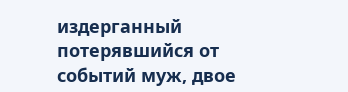издерганный потерявшийся от событий муж, двое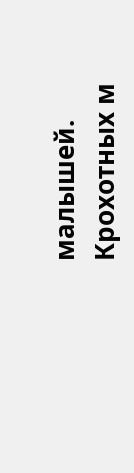малышей. Крохотных м